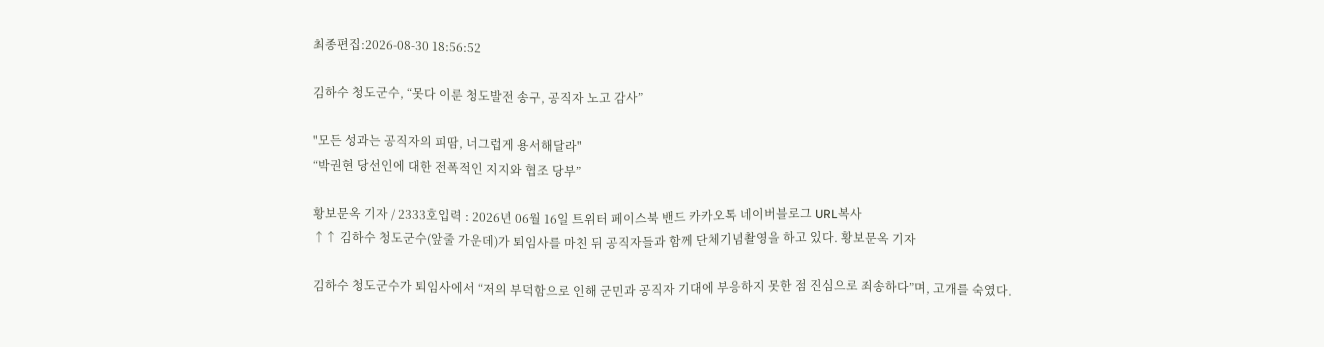최종편집:2026-08-30 18:56:52

김하수 청도군수, “못다 이룬 청도발전 송구, 공직자 노고 감사”

"모든 성과는 공직자의 피땀, 너그럽게 용서해달라"
“박권현 당선인에 대한 전폭적인 지지와 협조 당부”

황보문옥 기자 / 2333호입력 : 2026년 06월 16일 트위터 페이스북 밴드 카카오톡 네이버블로그 URL복사
↑↑ 김하수 청도군수(앞줄 가운데)가 퇴임사를 마친 뒤 공직자들과 함께 단체기념촬영을 하고 있다. 황보문옥 기자

김하수 청도군수가 퇴임사에서 “저의 부덕함으로 인해 군민과 공직자 기대에 부응하지 못한 점 진심으로 죄송하다”며, 고개를 숙였다.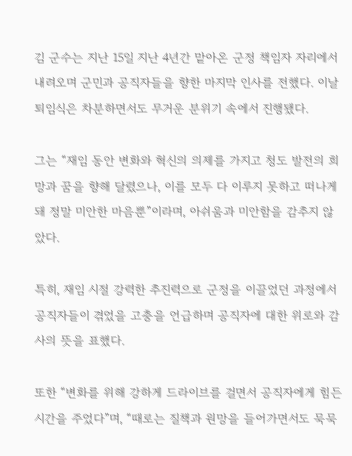김 군수는 지난 15일 지난 4년간 맡아온 군정 책임자 자리에서 내려오며 군민과 공직자들을 향한 마지막 인사를 전했다. 이날 퇴임식은 차분하면서도 무거운 분위기 속에서 진행됐다.

그는 “재임 동안 변화와 혁신의 의제를 가지고 청도 발전의 희망과 꿈을 향해 달렸으나, 이를 모두 다 이루지 못하고 떠나게 돼 정말 미안한 마음뿐”이라며, 아쉬움과 미안함을 감추지 않았다.

특히, 재임 시절 강력한 추진력으로 군정을 이끌었던 과정에서 공직자들이 겪었을 고충을 언급하며 공직자에 대한 위로와 감사의 뜻을 표했다.

또한 “변화를 위해 강하게 드라이브를 걸면서 공직자에게 힘든 시간을 주었다”며, “때로는 질책과 원망을 들어가면서도 묵묵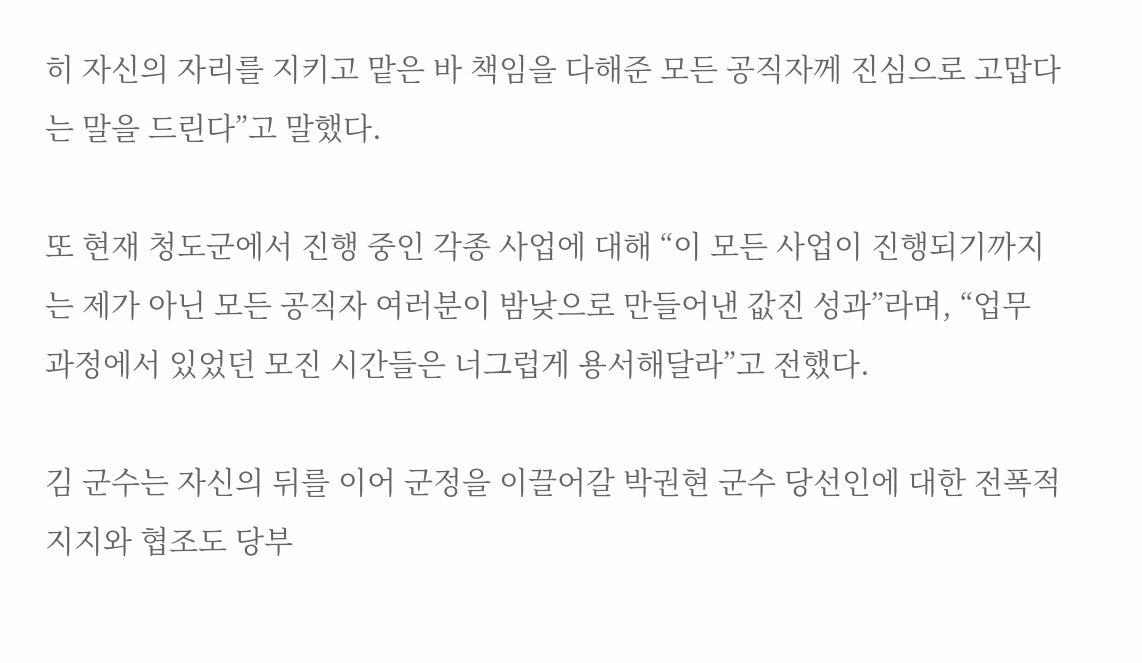히 자신의 자리를 지키고 맡은 바 책임을 다해준 모든 공직자께 진심으로 고맙다는 말을 드린다”고 말했다.

또 현재 청도군에서 진행 중인 각종 사업에 대해 “이 모든 사업이 진행되기까지는 제가 아닌 모든 공직자 여러분이 밤낮으로 만들어낸 값진 성과”라며, “업무 과정에서 있었던 모진 시간들은 너그럽게 용서해달라”고 전했다.

김 군수는 자신의 뒤를 이어 군정을 이끌어갈 박권현 군수 당선인에 대한 전폭적 지지와 협조도 당부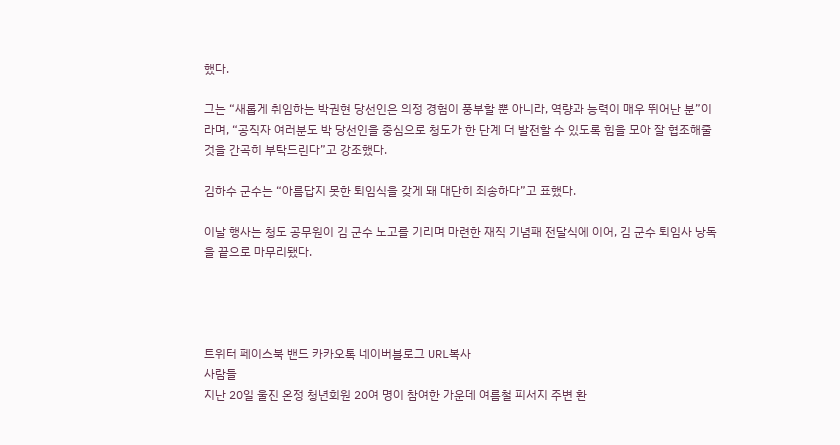했다.

그는 “새롭게 취임하는 박권현 당선인은 의정 경험이 풍부할 뿐 아니라, 역량과 능력이 매우 뛰어난 분”이라며, “공직자 여러분도 박 당선인을 중심으로 청도가 한 단계 더 발전할 수 있도록 힘을 모아 잘 협조해줄 것을 간곡히 부탁드린다”고 강조했다.

김하수 군수는 “아름답지 못한 퇴임식을 갖게 돼 대단히 죄송하다”고 표했다.

이날 행사는 청도 공무원이 김 군수 노고를 기리며 마련한 재직 기념패 전달식에 이어, 김 군수 퇴임사 낭독을 끝으로 마무리됐다.




트위터 페이스북 밴드 카카오톡 네이버블로그 URL복사
사람들
지난 20일 울진 온정 청년회원 20여 명이 참여한 가운데 여름철 피서지 주변 환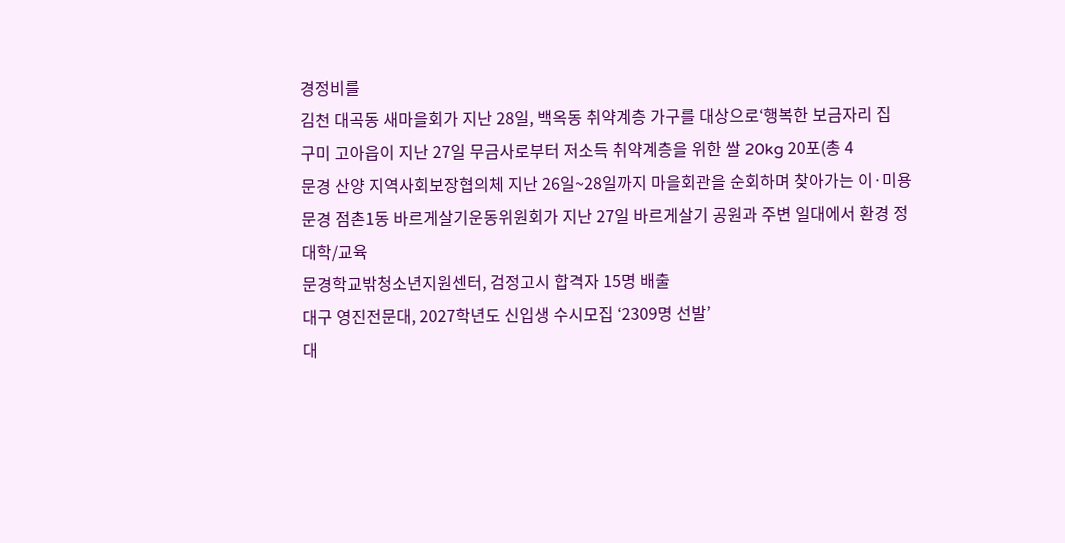경정비를
김천 대곡동 새마을회가 지난 28일, 백옥동 취약계층 가구를 대상으로‘행복한 보금자리 집
구미 고아읍이 지난 27일 무금사로부터 저소득 취약계층을 위한 쌀 20kg 20포(총 4
문경 산양 지역사회보장협의체 지난 26일~28일까지 마을회관을 순회하며 찾아가는 이·미용
문경 점촌1동 바르게살기운동위원회가 지난 27일 바르게살기 공원과 주변 일대에서 환경 정
대학/교육
문경학교밖청소년지원센터, 검정고시 합격자 15명 배출
대구 영진전문대, 2027학년도 신입생 수시모집 ‘2309명 선발’
대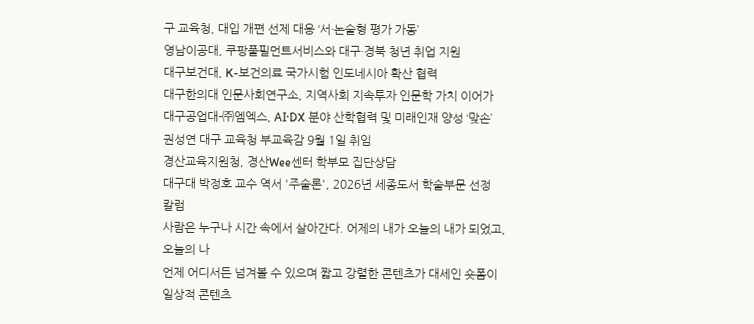구 교육청, 대입 개편 선제 대응 ‘서·논술형 평가 가동’
영남이공대, 쿠팡풀필먼트서비스와 대구·경북 청년 취업 지원
대구보건대, K-보건의료 국가시험 인도네시아 확산 협력
대구한의대 인문사회연구소, 지역사회 지속투자 인문학 가치 이어가
대구공업대-㈜엠엑스, AI·DX 분야 산학협력 및 미래인재 양성 ‘맞손’
권성연 대구 교육청 부교육감 9월 1일 취임
경산교육지원청, 경산Wee센터 학부모 집단상담
대구대 박정호 교수 역서 '주술론', 2026년 세종도서 학술부문 선정
칼럼
사람은 누구나 시간 속에서 살아간다. 어제의 내가 오늘의 내가 되었고, 오늘의 나
언제 어디서든 넘겨볼 수 있으며 짧고 강렬한 콘텐츠가 대세인 숏폼이 일상적 콘텐츠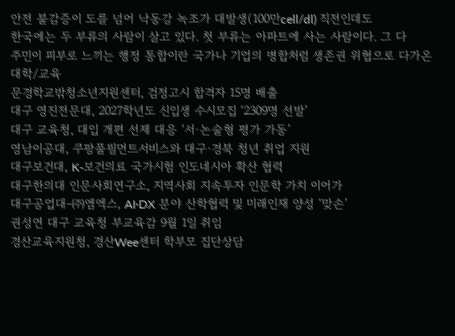안전 불감증이 도를 넘어 낙동강 녹조가 대발생(100만cell/dl) 직전인데도
한국에는 두 부류의 사람이 살고 있다. 첫 부류는 아파트에 사는 사람이다. 그 다
주민이 피부로 느끼는 행정 통합이란 국가나 기업의 병합처럼 생존권 위협으로 다가온
대학/교육
문경학교밖청소년지원센터, 검정고시 합격자 15명 배출
대구 영진전문대, 2027학년도 신입생 수시모집 ‘2309명 선발’
대구 교육청, 대입 개편 선제 대응 ‘서·논술형 평가 가동’
영남이공대, 쿠팡풀필먼트서비스와 대구·경북 청년 취업 지원
대구보건대, K-보건의료 국가시험 인도네시아 확산 협력
대구한의대 인문사회연구소, 지역사회 지속투자 인문학 가치 이어가
대구공업대-㈜엠엑스, AI·DX 분야 산학협력 및 미래인재 양성 ‘맞손’
권성연 대구 교육청 부교육감 9월 1일 취임
경산교육지원청, 경산Wee센터 학부모 집단상담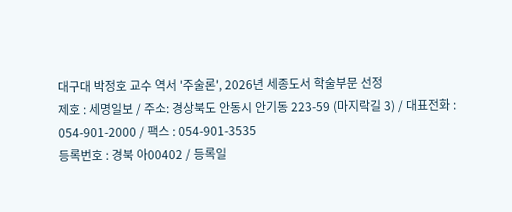대구대 박정호 교수 역서 '주술론', 2026년 세종도서 학술부문 선정
제호 : 세명일보 / 주소: 경상북도 안동시 안기동 223-59 (마지락길 3) / 대표전화 : 054-901-2000 / 팩스 : 054-901-3535
등록번호 : 경북 아00402 / 등록일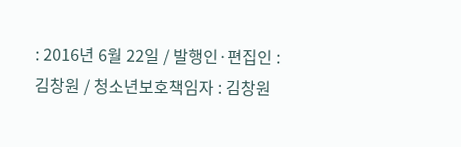: 2016년 6월 22일 / 발행인·편집인 : 김창원 / 청소년보호책임자 : 김창원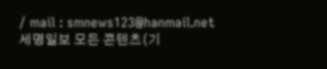/ mail : smnews123@hanmail.net
세명일보 모든 콘텐츠(기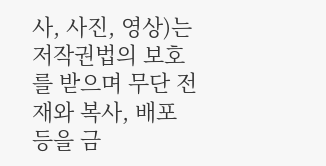사, 사진, 영상)는 저작권법의 보호를 받으며 무단 전재와 복사, 배포 등을 금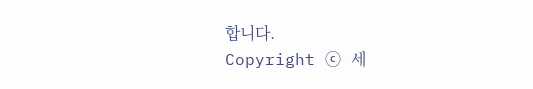합니다.
Copyright ⓒ 세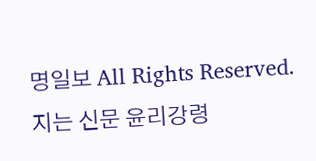명일보 All Rights Reserved. 지는 신문 윤리강령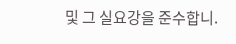및 그 실요강을 준수합니.